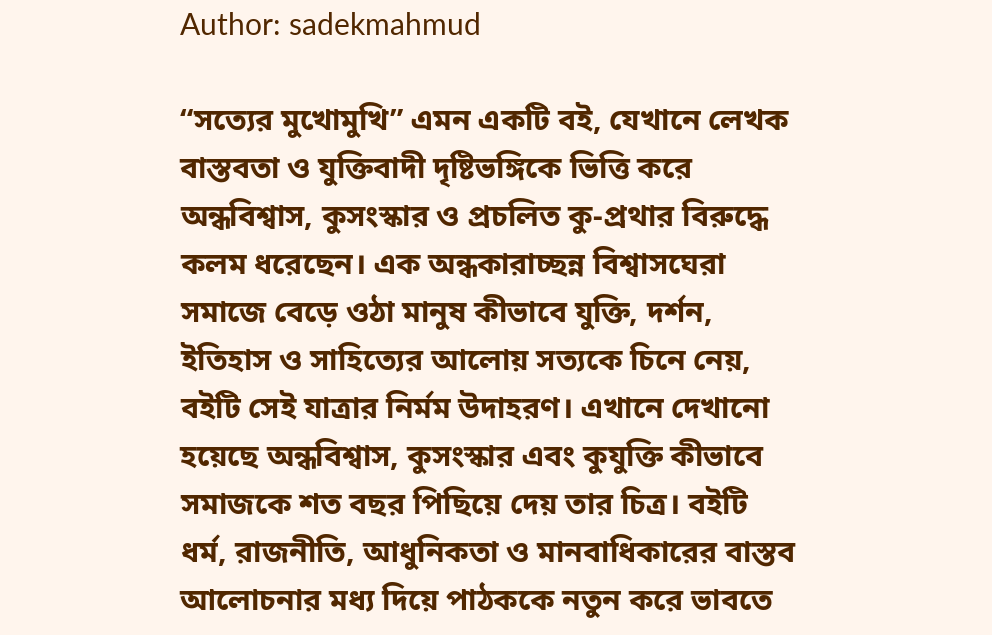Author: sadekmahmud

“সত্যের মুখোমুখি” এমন একটি বই, যেখানে লেখক বাস্তবতা ও যুক্তিবাদী দৃষ্টিভঙ্গিকে ভিত্তি করে অন্ধবিশ্বাস, কুসংস্কার ও প্রচলিত কু-প্রথার বিরুদ্ধে কলম ধরেছেন। এক অন্ধকারাচ্ছন্ন বিশ্বাসঘেরা সমাজে বেড়ে ওঠা মানুষ কীভাবে যুক্তি, দর্শন, ইতিহাস ও সাহিত্যের আলোয় সত্যকে চিনে নেয়, বইটি সেই যাত্রার নির্মম উদাহরণ। এখানে দেখানো হয়েছে অন্ধবিশ্বাস, কুসংস্কার এবং কুযুক্তি কীভাবে সমাজকে শত বছর পিছিয়ে দেয় তার চিত্র। বইটি ধর্ম, রাজনীতি, আধুনিকতা ও মানবাধিকারের বাস্তব আলোচনার মধ্য দিয়ে পাঠককে নতুন করে ভাবতে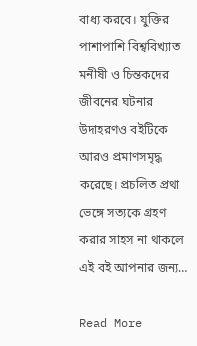বাধ্য করবে। যুক্তির পাশাপাশি বিশ্ববিখ্যাত মনীষী ও চিন্তকদের জীবনের ঘটনার উদাহরণও বইটিকে আরও প্রমাণসমৃদ্ধ করেছে। প্রচলিত প্রথা ভেঙ্গে সত্যকে গ্রহণ করার সাহস না থাকলে এই বই আপনার জন্য…

Read More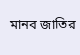মানব জাতির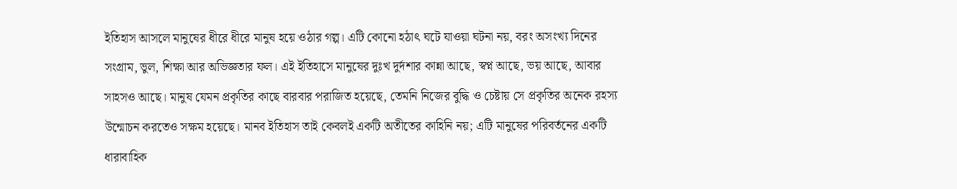ইতিহাস আসলে মানুষের ধীরে ধীরে মানুষ হয়ে ওঠার গল্প। এটি কোনো হঠাৎ ঘটে যাওয়া ঘটনা নয়, বরং অসংখ্য দিনের সংগ্রাম, ভুল, শিক্ষা আর অভিজ্ঞতার ফল। এই ইতিহাসে মানুষের দুঃখ দুর্দশার কান্না আছে, স্বপ্ন আছে, ভয় আছে, আবার সাহসও আছে। মানুষ যেমন প্রকৃতির কাছে বারবার পরাজিত হয়েছে, তেমনি নিজের বুদ্ধি ও চেষ্টায় সে প্রকৃতির অনেক রহস্য উন্মোচন করতেও সক্ষম হয়েছে। মানব ইতিহাস তাই কেবলই একটি অতীতের কাহিনি নয়; এটি মানুষের পরিবর্তনের একটি ধারাবাহিক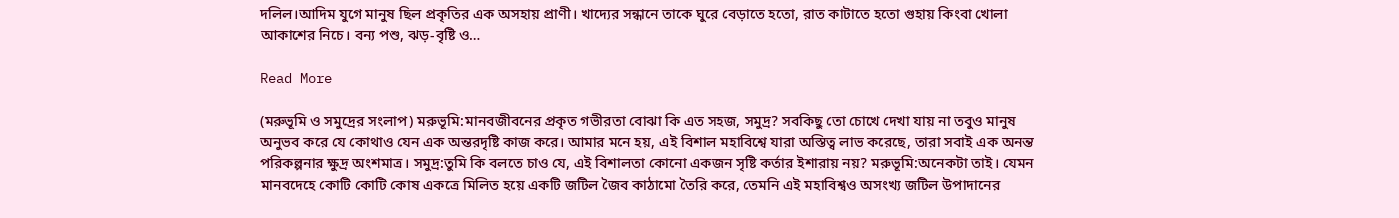দলিল।আদিম যুগে মানুষ ছিল প্রকৃতির এক অসহায় প্রাণী। খাদ্যের সন্ধানে তাকে ঘুরে বেড়াতে হতো, রাত কাটাতে হতো গুহায় কিংবা খোলা আকাশের নিচে। বন্য পশু, ঝড়-বৃষ্টি ও…

Read More

(মরুভূমি ও সমুদ্রের সংলাপ) মরুভূমি:মানবজীবনের প্রকৃত গভীরতা বোঝা কি এত সহজ, সমুদ্র? সবকিছু তো চোখে দেখা যায় না তবুও মানুষ অনুভব করে যে কোথাও যেন এক অন্তরদৃষ্টি কাজ করে। আমার মনে হয়, এই বিশাল মহাবিশ্বে যারা অস্তিত্ব লাভ করেছে, তারা সবাই এক অনন্ত পরিকল্পনার ক্ষুদ্র অংশমাত্র। সমুদ্র:তুমি কি বলতে চাও যে, এই বিশালতা কোনো একজন সৃষ্টি কর্তার ইশারায় নয়? মরুভূমি:অনেকটা তাই। যেমন মানবদেহে কোটি কোটি কোষ একত্রে মিলিত হয়ে একটি জটিল জৈব কাঠামো তৈরি করে, তেমনি এই মহাবিশ্বও অসংখ্য জটিল উপাদানের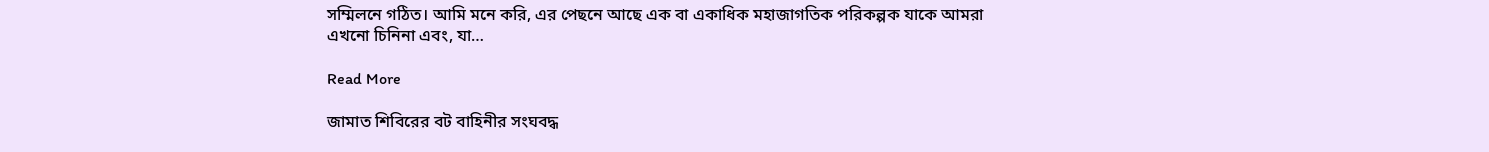সম্মিলনে গঠিত। আমি মনে করি, এর পেছনে আছে এক বা একাধিক মহাজাগতিক পরিকল্পক যাকে আমরা এখনো চিনিনা এবং, যা…

Read More

জামাত শিবিরের বট বাহিনীর সংঘবদ্ধ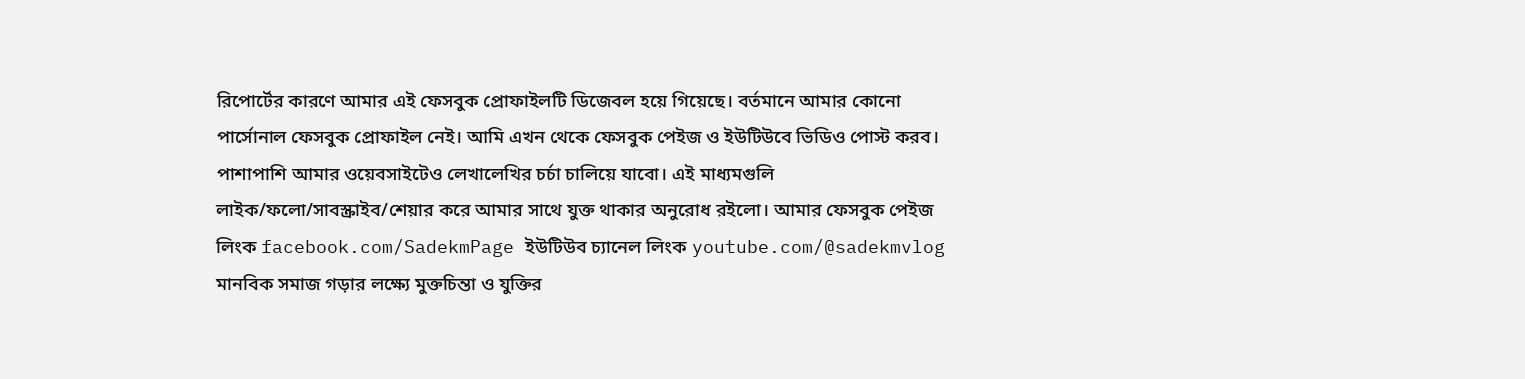রিপোর্টের কারণে আমার এই ফেসবুক প্রোফাইলটি ডিজেবল হয়ে গিয়েছে। বর্তমানে আমার কোনো পার্সোনাল ফেসবুক প্রোফাইল নেই। আমি এখন থেকে ফেসবুক পেইজ ও ইউটিউবে ভিডিও পোস্ট করব। পাশাপাশি আমার ওয়েবসাইটেও লেখালেখির চর্চা চালিয়ে যাবো। এই মাধ্যমগুলি লাইক/ফলো/সাবস্ক্রাইব/শেয়ার করে আমার সাথে যুক্ত থাকার অনুরোধ রইলো। আমার ফেসবুক পেইজ লিংক facebook.com/SadekmPage ইউটিউব চ্যানেল লিংক youtube.com/@sadekmvlog মানবিক সমাজ গড়ার লক্ষ্যে মুক্তচিন্তা ও যুক্তির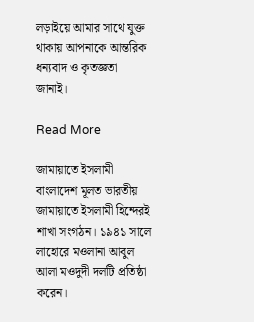লড়াইয়ে আমার সাথে যুক্ত থাকায় আপনাকে আন্তরিক ধন্যবাদ ও কৃতজ্ঞতা জানাই।

Read More

জামায়াতে ইসলামী বাংলাদেশ মূলত ভারতীয় জামায়াতে ইসলামী হিন্দেরই শাখা সংগঠন। ১৯৪১ সালে লাহোরে মওলানা আবুল আলা মওদুদী দলটি প্রতিষ্ঠা করেন।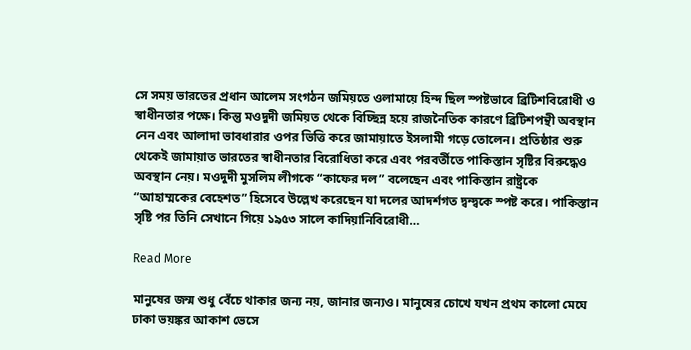সে সময় ভারতের প্রধান আলেম সংগঠন জমিয়তে ওলামায়ে হিন্দ ছিল স্পষ্টভাবে ব্রিটিশবিরোধী ও স্বাধীনতার পক্ষে। কিন্তু মওদুদী জমিয়ত থেকে বিচ্ছিন্ন হয়ে রাজনৈতিক কারণে ব্রিটিশপন্থী অবস্থান নেন এবং আলাদা ভাবধারার ওপর ভিত্তি করে জামায়াতে ইসলামী গড়ে তোলেন। প্রতিষ্ঠার শুরু থেকেই জামায়াত ভারতের স্বাধীনতার বিরোধিতা করে এবং পরবর্তীতে পাকিস্তান সৃষ্টির বিরুদ্ধেও অবস্থান নেয়। মওদুদী মুসলিম লীগকে “কাফের দল” বলেছেন এবং পাকিস্তান রাষ্ট্রকে “আহাম্মকের বেহেশত” হিসেবে উল্লেখ করেছেন যা দলের আদর্শগত দ্বন্দ্বকে স্পষ্ট করে। পাকিস্তান সৃষ্টি পর তিনি সেখানে গিয়ে ১৯৫৩ সালে কাদিয়ানিবিরোধী…

Read More

মানুষের জন্ম শুধু বেঁচে থাকার জন্য নয়, জানার জন্যও। মানুষের চোখে যখন প্রথম কালো মেঘে ঢাকা ভয়ঙ্কর আকাশ ভেসে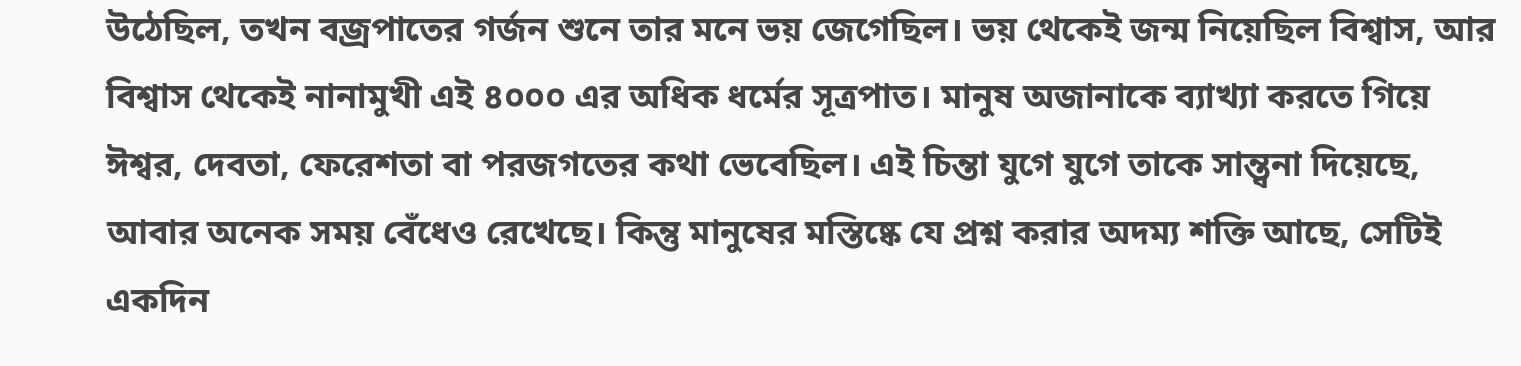উঠেছিল, তখন বজ্রপাতের গর্জন শুনে তার মনে ভয় জেগেছিল। ভয় থেকেই জন্ম নিয়েছিল বিশ্বাস, আর বিশ্বাস থেকেই নানামুখী এই ৪০০০ এর অধিক ধর্মের সূত্রপাত। মানুষ অজানাকে ব্যাখ্যা করতে গিয়ে ঈশ্বর, দেবতা, ফেরেশতা বা পরজগতের কথা ভেবেছিল। এই চিন্তা যুগে যুগে তাকে সান্ত্বনা দিয়েছে, আবার অনেক সময় বেঁধেও রেখেছে। কিন্তু মানুষের মস্তিষ্কে যে প্রশ্ন করার অদম্য শক্তি আছে, সেটিই একদিন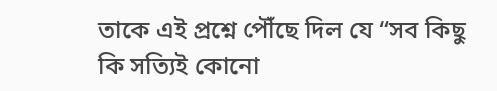তাকে এই প্রশ্নে পৌঁছে দিল যে “সব কিছু কি সত্যিই কোনো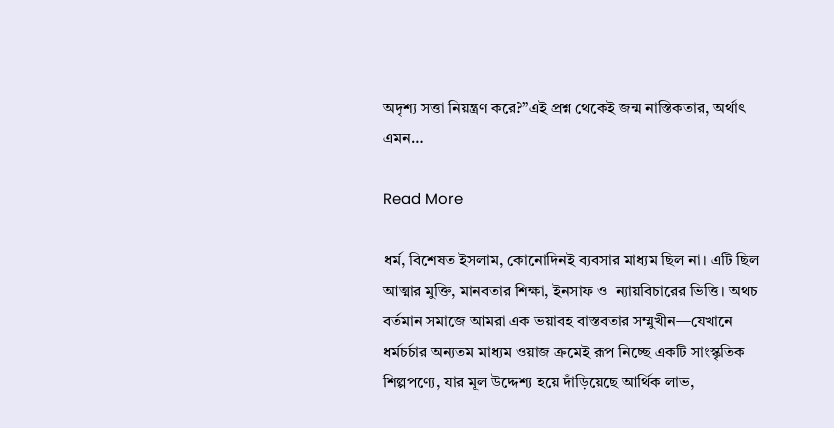অদৃশ্য সত্তা নিয়ন্ত্রণ করে?”এই প্রশ্ন থেকেই জন্ম নাস্তিকতার, অর্থাৎ এমন…

Read More

ধর্ম, বিশেষত ইসলাম, কোনোদিনই ব্যবসার মাধ্যম ছিল না। এটি ছিল আত্মার মুক্তি, মানবতার শিক্ষা, ইনসাফ ও  ন্যায়বিচারের ভিত্তি। অথচ বর্তমান সমাজে আমরা এক ভয়াবহ বাস্তবতার সম্মুখীন—যেখানে ধর্মচর্চার অন্যতম মাধ্যম ওয়াজ ক্রমেই রূপ নিচ্ছে একটি সাংস্কৃতিক শিল্পপণ্যে, যার মূল উদ্দেশ্য হয়ে দাঁড়িয়েছে আর্থিক লাভ,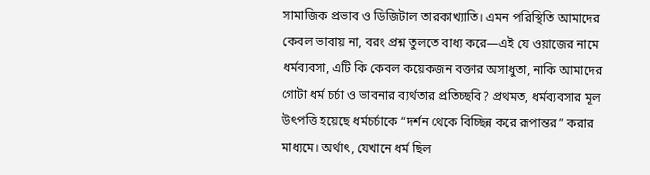সামাজিক প্রভাব ও ডিজিটাল তারকাখ্যাতি। এমন পরিস্থিতি আমাদের কেবল ভাবায় না, বরং প্রশ্ন তুলতে বাধ্য করে—এই যে ওয়াজের নামে ধর্মব্যবসা, এটি কি কেবল কয়েকজন বক্তার অসাধুতা, নাকি আমাদের গোটা ধর্ম চর্চা ও ভাবনার ব্যর্থতার প্রতিচ্ছবি? প্রথমত, ধর্মব্যবসার মূল উৎপত্তি হয়েছে ধর্মচর্চাকে “দর্শন থেকে বিচ্ছিন্ন করে রূপান্তর” করার মাধ্যমে। অর্থাৎ, যেখানে ধর্ম ছিল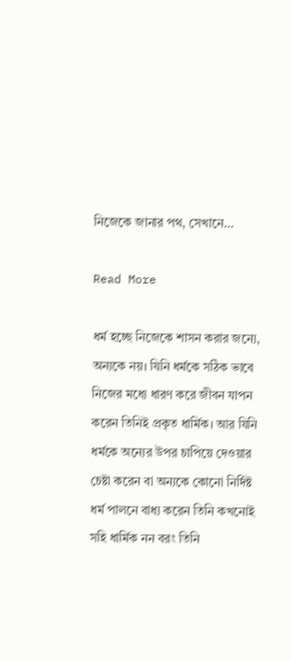নিজেকে জানার পথ, সেখানে…

Read More

ধর্ম হচ্ছে নিজেকে শাসন করার জন্যে, অন্যকে নয়। যিনি ধর্মকে সঠিক ভাবে নিজের মধ্যে ধারণ করে জীবন যাপন করেন তিনিই প্রকৃত ধার্মিক। আর যিনি ধর্মকে অন্যের উপর চাপিয়ে দেওয়ার চেষ্টা করেন বা অন্যকে কোনো নির্দিষ্ট ধর্ম পালনে বাধ্য করেন তিনি কখনোই সহি ধার্মিক নন বরং তিনি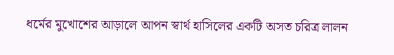ধর্মের মুখোশের আড়ালে আপন স্বার্থ হাসিলের একটি অসত চরিত্র লালন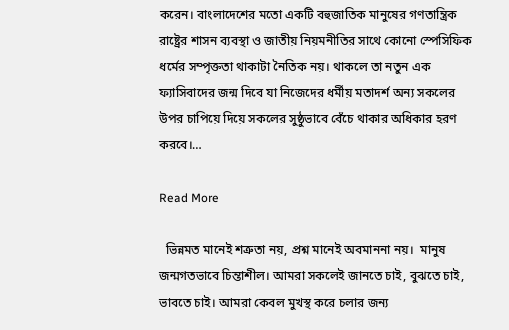করেন। বাংলাদেশের মতো একটি বহুজাতিক মানুষের গণতান্ত্রিক রাষ্ট্রের শাসন ব্যবস্থা ও জাতীয় নিয়মনীতির সাথে কোনো স্পেসিফিক ধর্মের সম্পৃক্ততা থাকাটা নৈতিক নয়। থাকলে তা নতুন এক ফ্যাসিবাদের জন্ম দিবে যা নিজেদের ধর্মীয় মতাদর্শ অন্য সকলের উপর চাপিয়ে দিয়ে সকলের সুষ্ঠুভাবে বেঁচে থাকার অধিকার হরণ করবে।…

Read More

  ভিন্নমত মানেই শত্রুতা নয়, প্রশ্ন মানেই অবমাননা নয়।  মানুষ জন্মগতভাবে চিন্তাশীল। আমরা সকলেই জানতে চাই, বুঝতে চাই, ভাবতে চাই। আমরা কেবল মুখস্থ করে চলার জন্য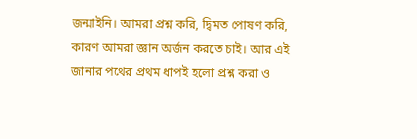জন্মাইনি। আমরা প্রশ্ন করি, দ্বিমত পোষণ করি, কারণ আমরা জ্ঞান অর্জন করতে চাই। আর এই জানার পথের প্রথম ধাপই হলো প্রশ্ন করা ও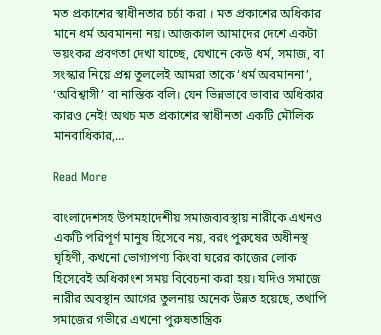মত প্রকাশের স্বাধীনতার চর্চা করা । মত প্রকাশের অধিকার মানে ধর্ম অবমাননা নয়। আজকাল আমাদের দেশে একটা ভয়ংকর প্রবণতা দেখা যাচ্ছে, যেখানে কেউ ধর্ম, সমাজ, বা সংস্কার নিয়ে প্রশ্ন তুললেই আমরা তাকে ‘ধর্ম অবমাননা’,  ‘অবিশ্বাসী’ বা নাস্তিক বলি। যেন ভিন্নভাবে ভাবার অধিকার কারও নেই! অথচ মত প্রকাশের স্বাধীনতা একটি মৌলিক মানবাধিকার,…

Read More

বাংলাদেশসহ উপমহাদেশীয় সমাজব্যবস্থায় নারীকে এখনও একটি পরিপূর্ণ মানুষ হিসেবে নয়, বরং পুরুষের অধীনস্থ ঘৃহিণী, কখনো ভোগ্যপণ্য কিংবা ঘরের কাজের লোক হিসেবেই অধিকাংশ সময় বিবেচনা করা হয়। যদিও সমাজে নারীর অবস্থান আগের তুলনায় অনেক উন্নত হয়েছে, তথাপি সমাজের গভীরে এখনো পুরুষতান্ত্রিক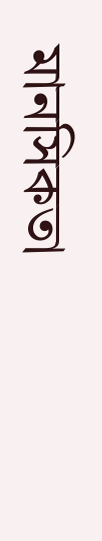মানসিকতা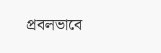প্রবলভাবে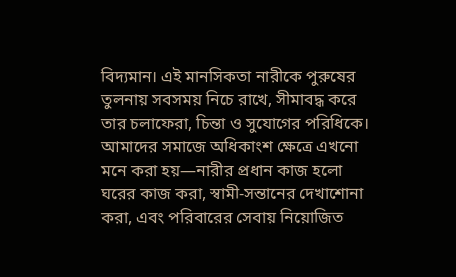বিদ্যমান। এই মানসিকতা নারীকে পুরুষের তুলনায় সবসময় নিচে রাখে, সীমাবদ্ধ করে তার চলাফেরা, চিন্তা ও সুযোগের পরিধিকে। আমাদের সমাজে অধিকাংশ ক্ষেত্রে এখনো মনে করা হয়—নারীর প্রধান কাজ হলো ঘরের কাজ করা, স্বামী-সন্তানের দেখাশোনা করা, এবং পরিবারের সেবায় নিয়োজিত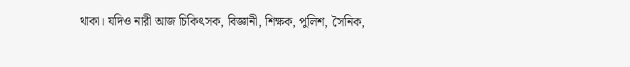থাকা। যদিও নারী আজ চিকিৎসক, বিজ্ঞানী, শিক্ষক, পুলিশ, সৈনিক,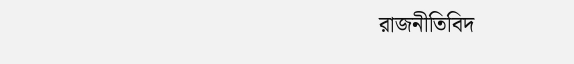রাজনীতিবিদ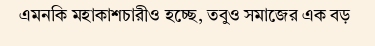এমনকি মহাকাশচারীও হচ্ছে, তবুও সমাজের এক বড়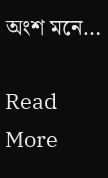অংশ মনে…

Read More